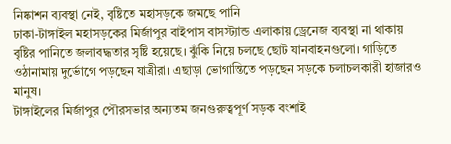নিষ্কাশন ব্যবস্থা নেই, বৃষ্টিতে মহাসড়কে জমছে পানি
ঢাকা-টাঙ্গাইল মহাসড়কের মির্জাপুর বাইপাস বাসস্ট্যান্ড এলাকায় ড্রেনেজ ব্যবস্থা না থাকায় বৃষ্টির পানিতে জলাবদ্ধতার সৃষ্টি হয়েছে। ঝুঁকি নিয়ে চলছে ছোট যানবাহনগুলো। গাড়িতে ওঠানামায় দুর্ভোগে পড়ছেন যাত্রীরা। এছাড়া ভোগান্তিতে পড়ছেন সড়কে চলাচলকারী হাজারও মানুষ।
টাঙ্গাইলের মির্জাপুর পৌরসভার অন্যতম জনগুরুত্বপূর্ণ সড়ক বংশাই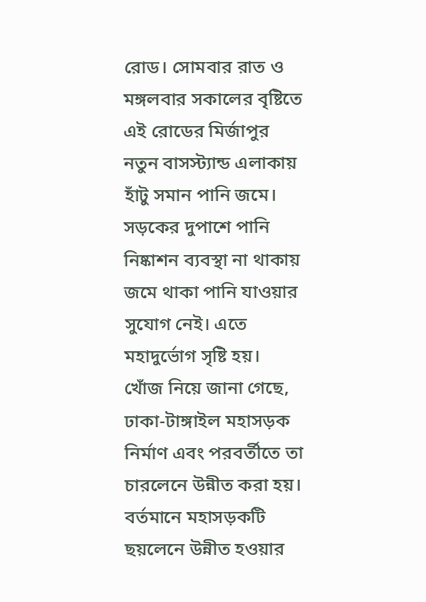রোড। সোমবার রাত ও মঙ্গলবার সকালের বৃষ্টিতে এই রোডের মির্জাপুর নতুন বাসস্ট্যান্ড এলাকায় হাঁটু সমান পানি জমে। সড়কের দুপাশে পানি নিষ্কাশন ব্যবস্থা না থাকায় জমে থাকা পানি যাওয়ার সুযোগ নেই। এতে মহাদুর্ভোগ সৃষ্টি হয়।
খোঁজ নিয়ে জানা গেছে, ঢাকা-টাঙ্গাইল মহাসড়ক নির্মাণ এবং পরবর্তীতে তা চারলেনে উন্নীত করা হয়। বর্তমানে মহাসড়কটি ছয়লেনে উন্নীত হওয়ার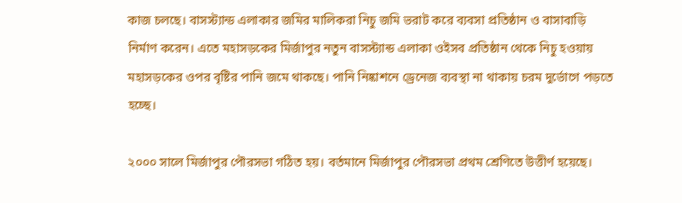কাজ চলছে। বাসস্ট্যান্ড এলাকার জমির মালিকরা নিচু জমি ভরাট করে ব্যবসা প্রতিষ্ঠান ও বাসাবাড়ি নির্মাণ করেন। এতে মহাসড়কের মির্জাপুর নতুন বাসস্ট্যান্ড এলাকা ওইসব প্রতিষ্ঠান থেকে নিচু হওয়ায় মহাসড়কের ওপর বৃষ্টির পানি জমে থাকছে। পানি নিষ্কাশনে ড্রেনেজ ব্যবস্থা না থাকায় চরম দুর্ভোগে পড়তে হচ্ছে।

২০০০ সালে মির্জাপুর পৌরসভা গঠিত হয়। বর্তমানে মির্জাপুর পৌরসভা প্রথম শ্রেণিতে উত্তীর্ণ হয়েছে।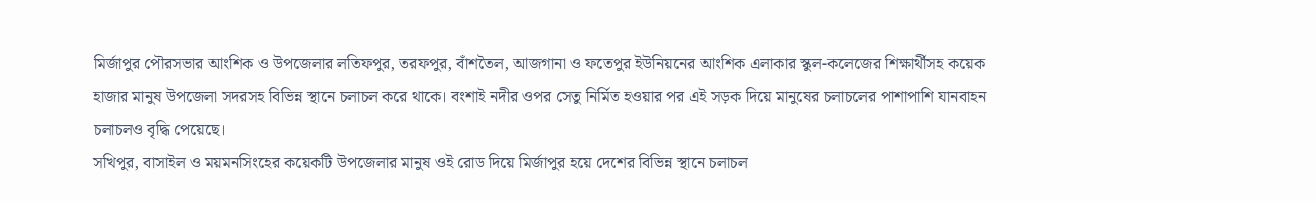মির্জাপুর পৌরসভার আংশিক ও উপজেলার লতিফপুর, তরফপুর, বাঁশতৈল, আজগানা ও ফতেপুর ইউনিয়নের আংশিক এলাকার স্কুল-কলেজের শিক্ষার্থীসহ কয়েক হাজার মানুষ উপজেলা সদরসহ বিভিন্ন স্থানে চলাচল করে থাকে। বংশাই নদীর ওপর সেতু নির্মিত হওয়ার পর এই সড়ক দিয়ে মানুষের চলাচলের পাশাপাশি যানবাহন চলাচলও বৃদ্ধি পেয়েছে।
সখিপুর, বাসাইল ও ময়মনসিংহের কয়েকটি উপজেলার মানুষ ওই রোড দিয়ে মির্জাপুর হয়ে দেশের বিভিন্ন স্থানে চলাচল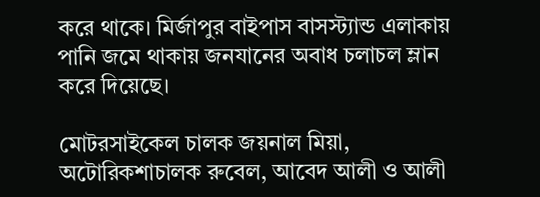করে থাকে। মির্জাপুর বাইপাস বাসস্ট্যান্ড এলাকায় পানি জমে থাকায় জনযানের অবাধ চলাচল ম্লান করে দিয়েছে।

মোটরসাইকেল চালক জয়নাল মিয়া, অটোরিকশাচালক রুবেল, আবেদ আলী ও আলী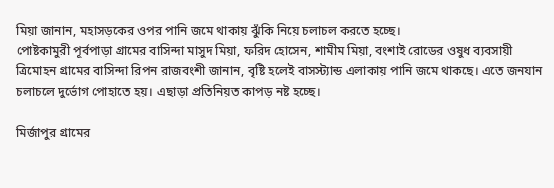মিয়া জানান, মহাসড়কের ওপর পানি জমে থাকায় ঝুঁকি নিয়ে চলাচল করতে হচ্ছে।
পোষ্টকামুরী পূর্বপাড়া গ্রামের বাসিন্দা মাসুদ মিয়া, ফরিদ হোসেন, শামীম মিয়া, বংশাই রোডের ওষুধ ব্যবসায়ী ত্রিমোহন গ্রামের বাসিন্দা রিপন রাজবংশী জানান, বৃষ্টি হলেই বাসস্ট্যান্ড এলাকায় পানি জমে থাকছে। এতে জনযান চলাচলে দুর্ভোগ পোহাতে হয়। এছাড়া প্রতিনিয়ত কাপড় নষ্ট হচ্ছে।

মির্জাপুর গ্রামের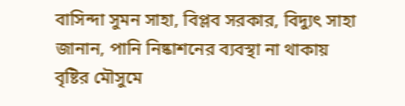বাসিন্দা সুমন সাহা, বিপ্লব সরকার, বিদ্যুৎ সাহা জানান, পানি নিষ্কাশনের ব্যবস্থা না থাকায় বৃষ্টির মৌসুমে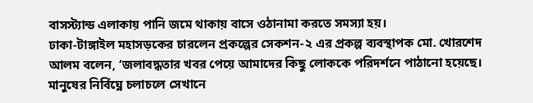বাসস্ট্যান্ড এলাকায় পানি জমে থাকায় বাসে ওঠানামা করতে সমস্যা হয়।
ঢাকা-টাঙ্গাইল মহাসড়কের চারলেন প্রকল্পের সেকশন-২ এর প্রকল্প ব্যবস্থাপক মো. খোরশেদ আলম বলেন, ‘জলাবদ্ধতার খবর পেয়ে আমাদের কিছু লোককে পরিদর্শনে পাঠানো হয়েছে। মানুষের নির্বিঘ্নে চলাচলে সেখানে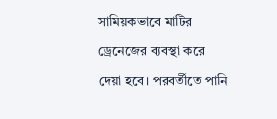সামিয়কভাবে মাটির ড্রেনেজের ব্যবস্থা করে দেয়া হবে। পরবর্তীতে পানি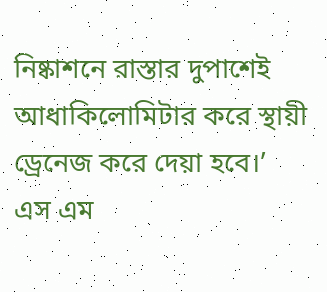নিষ্কাশনে রাস্তার দুপাশেই আধাকিলোমিটার করে স্থায়ী ড্রেনেজ করে দেয়া হবে।’
এস এম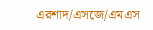এরশাদ/এসজে/এমএস